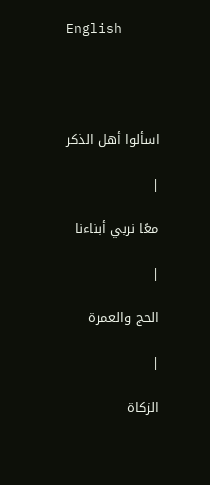English




اسألوا أهل الذكر

|

معًا نربي أبناءنا

|

الحج والعمرة

|

الزكاة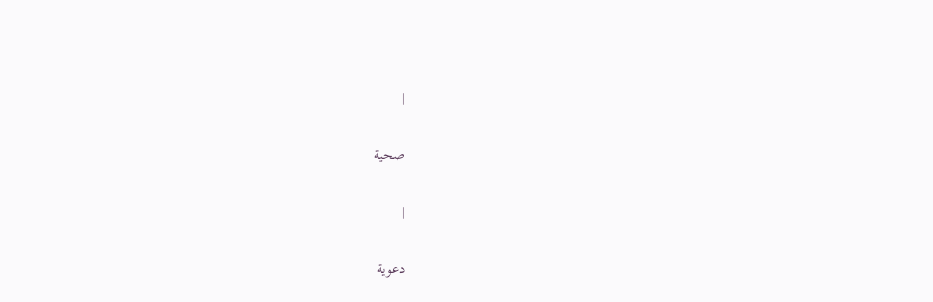|

صحية

|

دعوية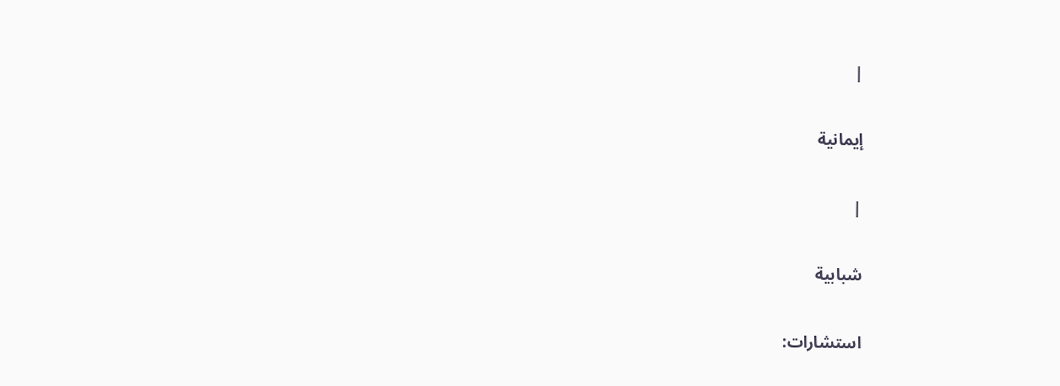|

إيمانية

|

شبابية

استشارات: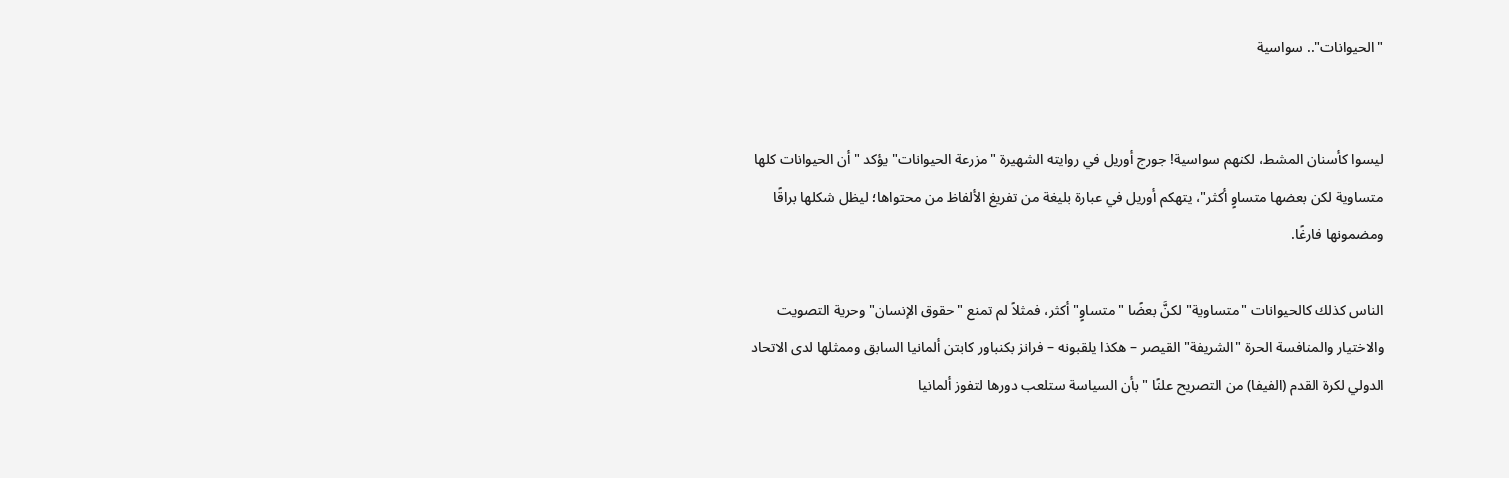"الحيوانات".. سواسية


ليسوا كأسنان المشط، لكنهم سواسية‍! جورج أوريل في روايته الشهيرة "مزرعة الحيوانات" يؤكد "أن الحيوانات كلها متساوية لكن بعضها متساوٍ أكثر"، يتهكم أوريل في عبارة بليغة من تفريغ الألفاظ من محتواها؛ ليظل شكلها براقًا ومضمونها فارغًا.

الناس كذلك كالحيوانات "متساوية" لكنَّ بعضًا "متساوٍ" أكثر، فمثلاً لم تمنع "حقوق الإنسان" وحرية التصويت والاختيار والمنافسة الحرة "الشريفة" القيصر – هكذا يلقبونه – فرانز بكنباور كابتن ألمانيا السابق وممثلها لدى الاتحاد الدولي لكرة القدم (الفيفا) من التصريح علنًا " بأن السياسة ستلعب دورها لتفوز ألمانيا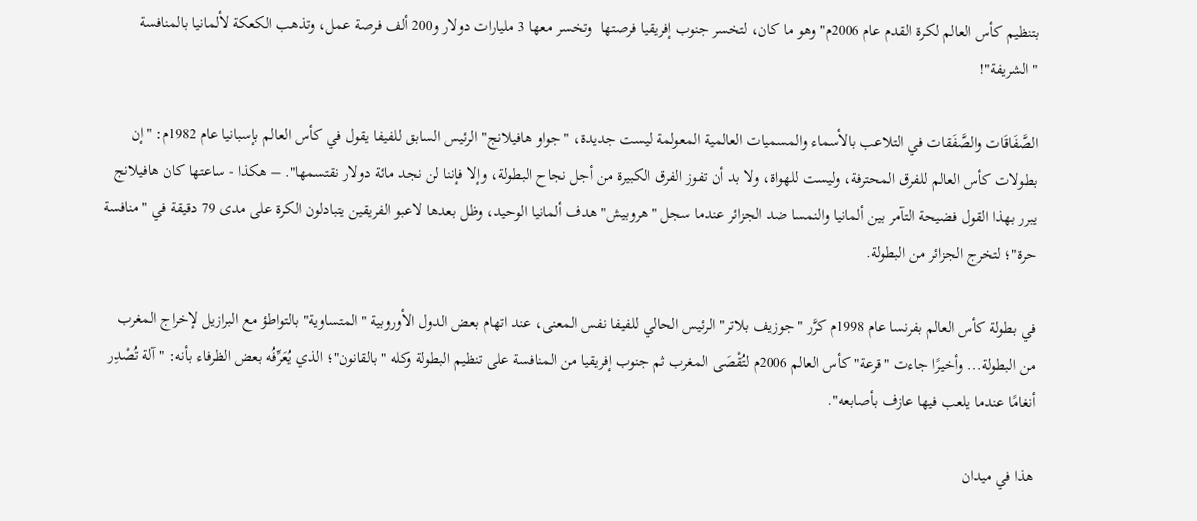بتنظيم كأس العالم لكرة القدم عام 2006م" وهو ما كان، لتخسر جنوب إفريقيا فرصتها  وتخسر معها 3 مليارات دولار و200 ألف فرصة عمل، وتذهب الكعكة لألمانيا بالمنافسة "الشريفة"!

الصَّفَاقَات والصَّفَقات في التلاعب بالأسماء والمسميات العالمية المعولمة ليست جديدة، "جواو هافيلانج" الرئيس السابق للفيفا يقول في كأس العالم بإسبانيا عام 1982م: "إن بطولات كأس العالم للفرق المحترفة، وليست للهواة، ولا بد أن تفوز الفرق الكبيرة من أجل نجاح البطولة، وإلا فإننا لن نجد مائة دولار نقتسمها". – هكذا - ساعتها كان هافيلانج يبرر بهذا القول فضيحة التآمر بين ألمانيا والنمسا ضد الجزائر عندما سجل "هروبيش" هدف ألمانيا الوحيد، وظل بعدها لاعبو الفريقين يتبادلون الكرة على مدى 79 دقيقة في "منافسة حرة"؛ لتخرج الجزائر من البطولة‍.

في بطولة كأس العالم بفرنسا عام 1998م كرَّر "جوزيف بلاتر" الرئيس الحالي للفيفا نفس المعنى، عند اتهام بعض الدول الأوروبية "المتساوية" بالتواطؤ مع البرازيل لإخراج المغرب من البطولة... وأخيرًا جاءت "قرعة" كأس العالم 2006م لتُقْصَى المغرب ثم جنوب إفريقيا من المنافسة على تنظيم البطولة وكله "بالقانون"؛ الذي يُعَرِّفُه بعض الظرفاء بأنه: "آلة تُصْدِر أنغامًا عندما يلعب فيها عازف بأصابعه".

هذا في ميدان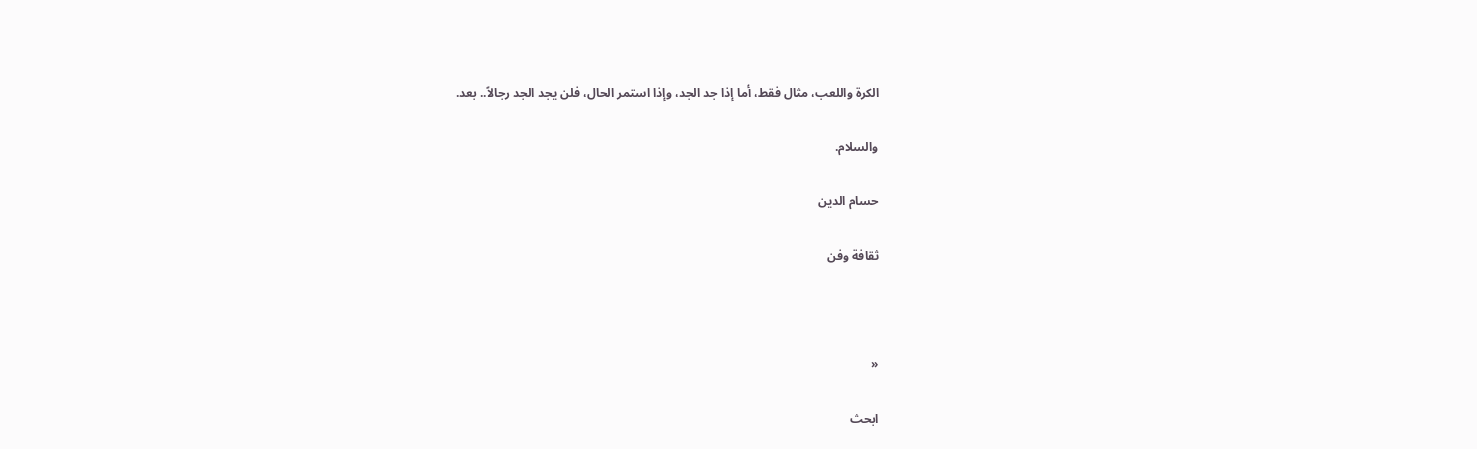الكرة واللعب، مثال فقط، أما إذا جد الجد، وإذا استمر الحال، فلن يجد الجد رجالاً.. بعد.

والسلام.

حسام الدين

ثقافة وفن



«

ابحث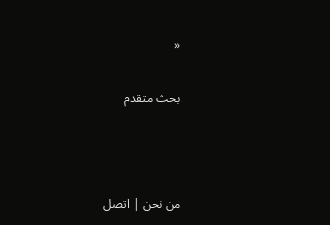«

بحث متقدم



من نحن | اتصل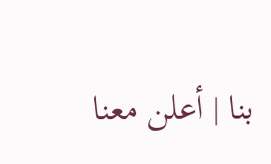بنا | أعلن معنا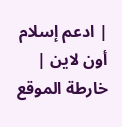| ادعم إسلام أون لاين | خارطة الموقع